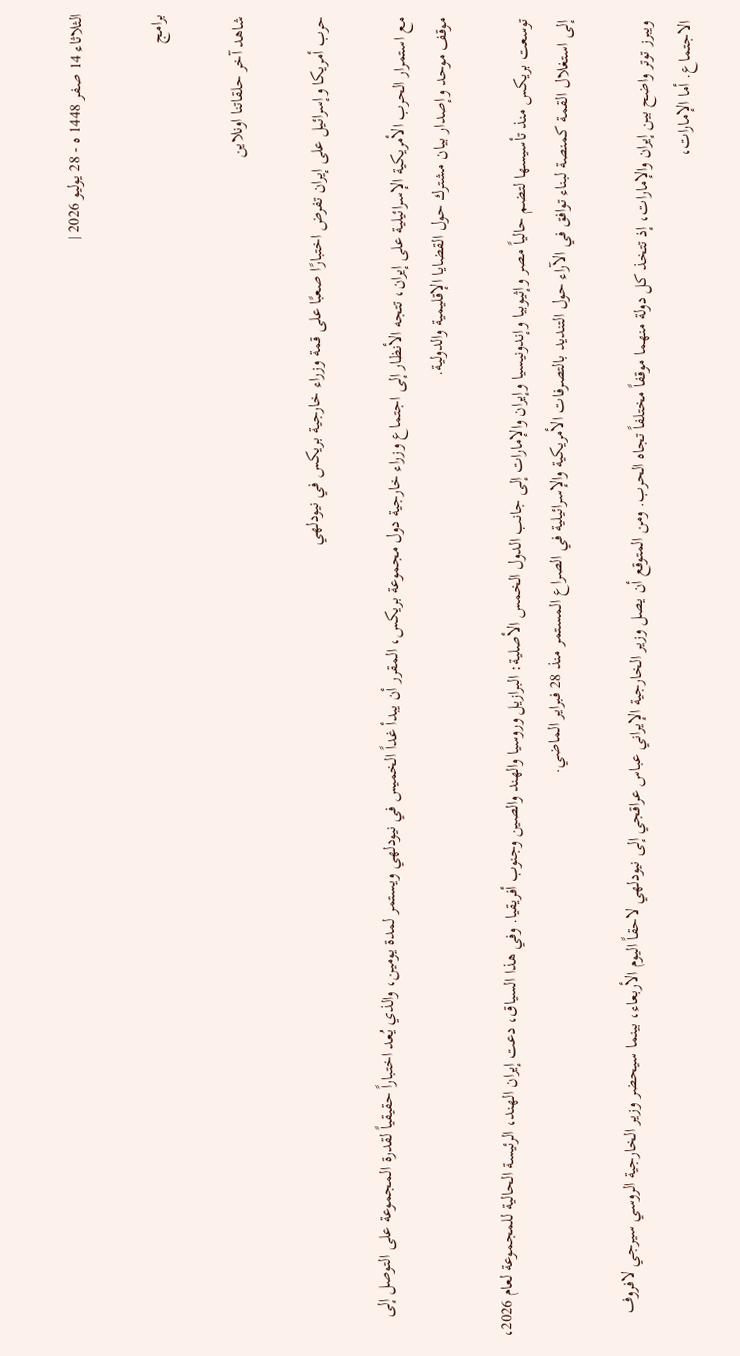الثلاثاء 14 صفر 1448 ه - 28 يوليو 2026 |

برامج

شاهد آخر حلقاتنا اونلاين

حرب أمريكا وإسرائيل على إيران تفرض اختبارًا صعبًا على قمة وزراء خارجية بريكس في نيودلهي

مع استمرار الحرب الأمريكية الإسرائيلية على إيران، تتجه الأنظار إلى اجتماع وزراء خارجية دول مجموعة بريكس، المقرر أن يبدأ غداً الخميس في نيودلهي ويستمر لمدة يومين، والذي يُعد اختباراً حقيقياً لقدرة المجموعة على التوصل إلى موقف موحد وإصدار بيان مشترك حول القضايا الإقليمية والدولية.

توسعت بريكس منذ تأسيسها لتضم حالياً مصر وإثيوبيا وإندونيسيا وإيران والإمارات إلى جانب الدول الخمس الأصلية: البرازيل وروسيا والهند والصين وجنوب أفريقيا. وفي هذا السياق، دعت إيران الهند، الرئيسة الحالية للمجموعة لعام 2026، إلى استغلال القمة كمنصة لبناء توافق في الآراء حول التنديد بالتصرفات الأمريكية والإسرائيلية في الصراع المستمر منذ 28 فبراير الماضي.

ويبرز توتر واضح بين إيران والإمارات، إذ تتخذ كل دولة منهما موقفاً مختلفاً تجاه الحرب. ومن المتوقع أن يصل وزير الخارجية الإيراني عباس عراقجي إلى نيودلهي لاحقاً اليوم الأربعاء، بينما سيحضر وزير الخارجية الروسي سيرجي لافروف الاجتماع. أما الإمارات،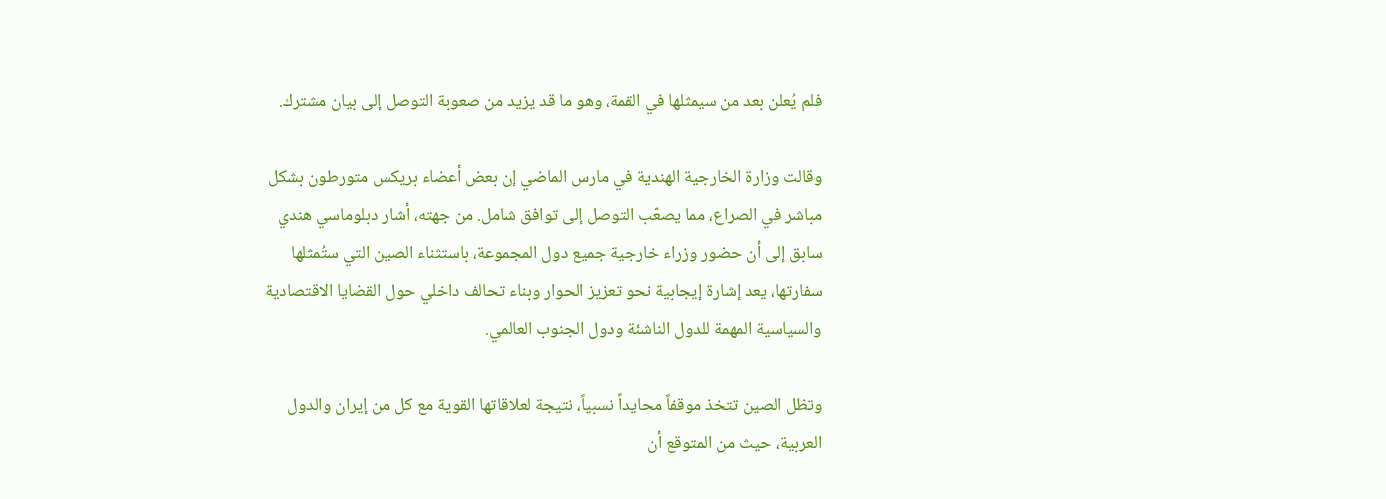فلم يُعلن بعد من سيمثلها في القمة، وهو ما قد يزيد من صعوبة التوصل إلى بيان مشترك.

وقالت وزارة الخارجية الهندية في مارس الماضي إن بعض أعضاء بريكس متورطون بشكل مباشر في الصراع، مما يصعّب التوصل إلى توافق شامل. من جهته، أشار دبلوماسي هندي سابق إلى أن حضور وزراء خارجية جميع دول المجموعة، باستثناء الصين التي ستُمثلها سفارتها، يعد إشارة إيجابية نحو تعزيز الحوار وبناء تحالف داخلي حول القضايا الاقتصادية والسياسية المهمة للدول الناشئة ودول الجنوب العالمي.

وتظل الصين تتخذ موقفاً محايداً نسبياً، نتيجة لعلاقاتها القوية مع كل من إيران والدول العربية، حيث من المتوقع أن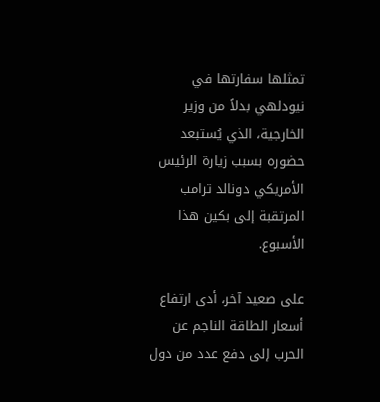تمثلها سفارتها في نيودلهي بدلاً من وزير الخارجية، الذي يُستبعد حضوره بسبب زيارة الرئيس الأمريكي دونالد ترامب المرتقبة إلى بكين هذا الأسبوع.

على صعيد آخر، أدى ارتفاع أسعار الطاقة الناجم عن الحرب إلى دفع عدد من دول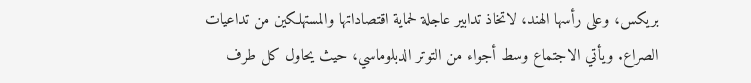بريكس، وعلى رأسها الهند، لاتخاذ تدابير عاجلة لحماية اقتصاداتها والمستهلكين من تداعيات الصراع. ويأتي الاجتماع وسط أجواء من التوتر الدبلوماسي، حيث يحاول كل طرف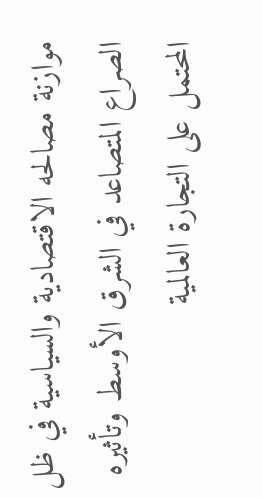موازنة مصالحه الاقتصادية والسياسية في ظل الصراع المتصاعد في الشرق الأوسط وتأثيره المحتمل على التجارة العالمية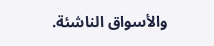والأسواق الناشئة.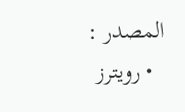المصدر :
  • رويترز